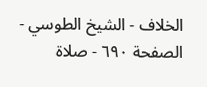الخلاف - الشيخ الطوسي - الصفحة ٦٩٠ - صلاة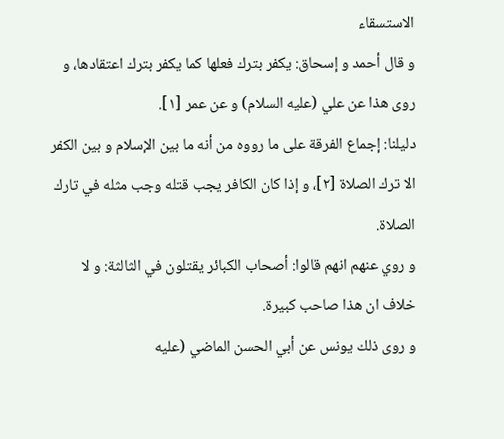الاستسقاء
و قال أحمد و إسحاق: يكفر بترك فعلها كما يكفر بترك اعتقادها، و روى هذا عن علي (عليه السلام) و عن عمر [١].
دليلنا: إجماع الفرقة على ما رووه من أنه ما بين الإسلام و بين الكفر الا ترك الصلاة [٢]، و إذا كان الكافر يجب قتله وجب مثله في تارك الصلاة.
و روي عنهم انهم قالوا: أصحاب الكبائر يقتلون في الثالثة: و لا خلاف ان هذا صاحب كبيرة.
و روى ذلك يونس عن أبي الحسن الماضي (عليه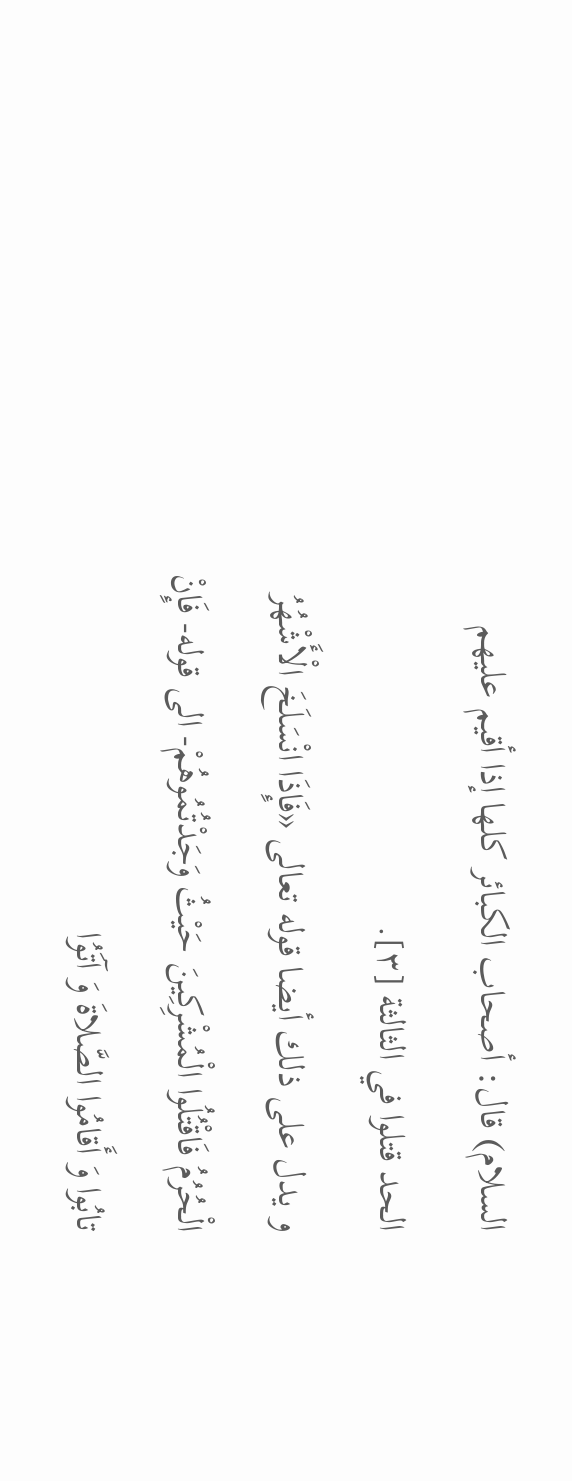السلام) قال: أصحاب الكبائر كلها إذا أقيم عليهم الحد قتلوا في الثالثة [٣].
و يدل على ذلك أيضا قوله تعالى «فَإِذَا انْسَلَخَ الْأَشْهُرُ الْحُرُمُ فَاقْتُلُوا الْمُشْرِكِينَ حَيْثُ وَجَدْتُمُوهُمْ- الى قوله- فَإِنْ تابُوا وَ أَقامُوا الصَّلاةَ وَ آتَوُا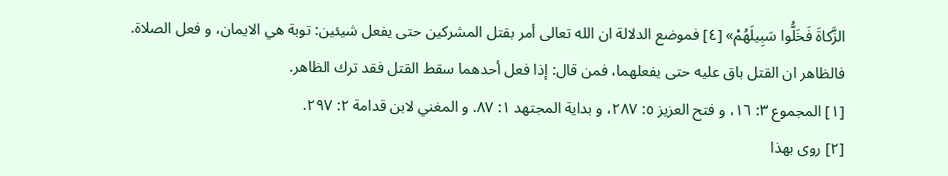الزَّكاةَ فَخَلُّوا سَبِيلَهُمْ» [٤] فموضع الدلالة ان الله تعالى أمر بقتل المشركين حتى يفعل شيئين: توبة هي الايمان، و فعل الصلاة.
فالظاهر ان القتل باق عليه حتى يفعلهما، فمن قال: إذا فعل أحدهما سقط القتل فقد ترك الظاهر.
[١] المجموع ٣: ١٦، و فتح العزيز ٥: ٢٨٧، و بداية المجتهد ١: ٨٧. و المغني لابن قدامة ٢: ٢٩٧.
[٢] روى بهذا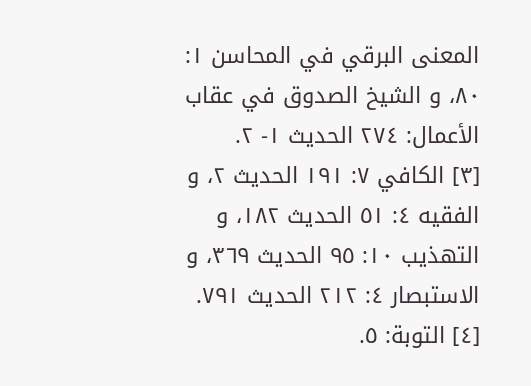المعنى البرقي في المحاسن ١: ٨٠، و الشيخ الصدوق في عقاب الأعمال: ٢٧٤ الحديث ١- ٢.
[٣] الكافي ٧: ١٩١ الحديث ٢، و الفقيه ٤: ٥١ الحديث ١٨٢، و التهذيب ١٠: ٩٥ الحديث ٣٦٩، و الاستبصار ٤: ٢١٢ الحديث ٧٩١.
[٤] التوبة: ٥.